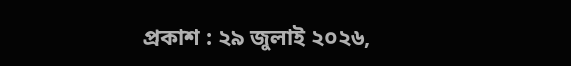প্রকাশ : ২৯ জুলাই ২০২৬,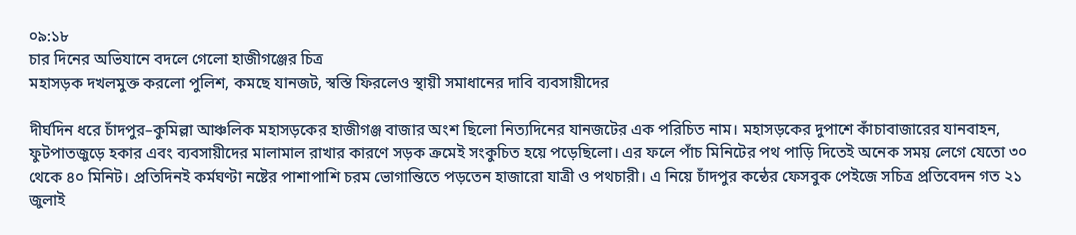০৯:১৮
চার দিনের অভিযানে বদলে গেলো হাজীগঞ্জের চিত্র
মহাসড়ক দখলমুক্ত করলো পুলিশ, কমছে যানজট, স্বস্তি ফিরলেও স্থায়ী সমাধানের দাবি ব্যবসায়ীদের

দীর্ঘদিন ধরে চাঁদপুর–কুমিল্লা আঞ্চলিক মহাসড়কের হাজীগঞ্জ বাজার অংশ ছিলো নিত্যদিনের যানজটের এক পরিচিত নাম। মহাসড়কের দুপাশে কাঁচাবাজারের যানবাহন, ফুটপাতজুড়ে হকার এবং ব্যবসায়ীদের মালামাল রাখার কারণে সড়ক ক্রমেই সংকুচিত হয়ে পড়েছিলো। এর ফলে পাঁচ মিনিটের পথ পাড়ি দিতেই অনেক সময় লেগে যেতো ৩০ থেকে ৪০ মিনিট। প্রতিদিনই কর্মঘণ্টা নষ্টের পাশাপাশি চরম ভোগান্তিতে পড়তেন হাজারো যাত্রী ও পথচারী। এ নিয়ে চাঁদপুর কন্ঠের ফেসবুক পেইজে সচিত্র প্রতিবেদন গত ২১ জুলাই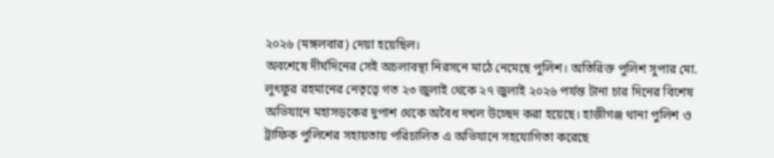২০২৬ (মঙ্গলবার) দেয়া হয়েছিল।
অবশেষে দীর্ঘদিনের সেই অচলাবস্থা নিরসনে মাঠে নেমেছে পুলিশ। অতিরিক্ত পুলিশ সুপার মো. লুৎফুর রহমানের নেতৃত্বে গত ২৩ জুলাই থেকে ২৭ জুলাই ২০২৬ পর্যন্ত টানা চার দিনের বিশেষ অভিযানে মহাসড়কের দুপাশ থেকে অবৈধ দখল উচ্ছেদ করা হয়েছে। হাজীগঞ্জ থানা পুলিশ ও ট্রাফিক পুলিশের সহায়তায় পরিচালিত এ অভিযানে সহযোগিতা করেছে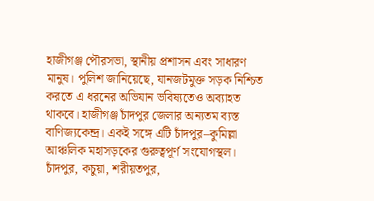হাজীগঞ্জ পৌরসভা, স্থানীয় প্রশাসন এবং সাধারণ মানুষ। পুলিশ জানিয়েছে, যানজটমুক্ত সড়ক নিশ্চিত করতে এ ধরনের অভিযান ভবিষ্যতেও অব্যাহত থাকবে। হাজীগঞ্জ চাঁদপুর জেলার অন্যতম ব্যস্ত বাণিজ্যকেন্দ্র। একই সঙ্গে এটি চাঁদপুর–কুমিল্লা আঞ্চলিক মহাসড়কের গুরুত্বপূর্ণ সংযোগস্থল। চাঁদপুর, কচুয়া, শরীয়তপুর,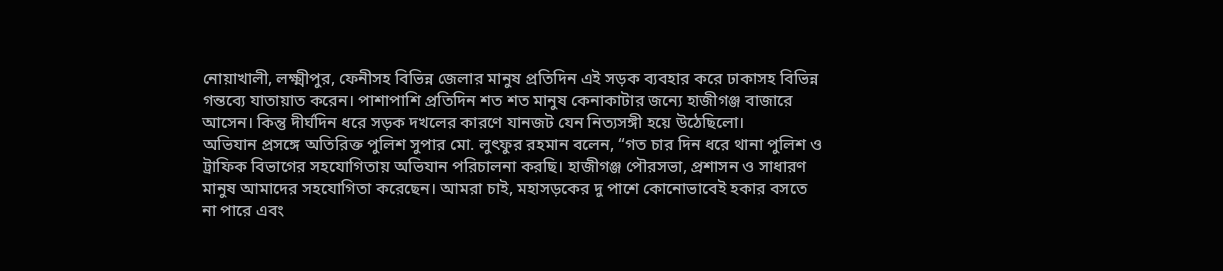নোয়াখালী, লক্ষ্মীপুর, ফেনীসহ বিভিন্ন জেলার মানুষ প্রতিদিন এই সড়ক ব্যবহার করে ঢাকাসহ বিভিন্ন গন্তব্যে যাতায়াত করেন। পাশাপাশি প্রতিদিন শত শত মানুষ কেনাকাটার জন্যে হাজীগঞ্জ বাজারে আসেন। কিন্তু দীর্ঘদিন ধরে সড়ক দখলের কারণে যানজট যেন নিত্যসঙ্গী হয়ে উঠেছিলো।
অভিযান প্রসঙ্গে অতিরিক্ত পুলিশ সুপার মো. লুৎফুর রহমান বলেন, “গত চার দিন ধরে থানা পুলিশ ও ট্রাফিক বিভাগের সহযোগিতায় অভিযান পরিচালনা করছি। হাজীগঞ্জ পৌরসভা, প্রশাসন ও সাধারণ মানুষ আমাদের সহযোগিতা করেছেন। আমরা চাই, মহাসড়কের দু পাশে কোনোভাবেই হকার বসতে না পারে এবং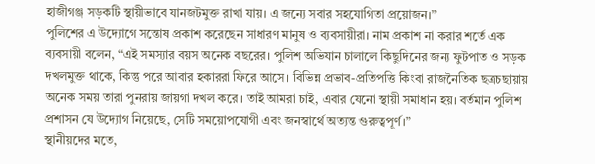হাজীগঞ্জ সড়কটি স্থায়ীভাবে যানজটমুক্ত রাখা যায়। এ জন্যে সবার সহযোগিতা প্রয়োজন।”
পুলিশের এ উদ্যোগে সন্তোষ প্রকাশ করেছেন সাধারণ মানুষ ও ব্যবসায়ীরা। নাম প্রকাশ না করার শর্তে এক ব্যবসায়ী বলেন, “এই সমস্যার বয়স অনেক বছরের। পুলিশ অভিযান চালালে কিছুদিনের জন্য ফুটপাত ও সড়ক দখলমুক্ত থাকে, কিন্তু পরে আবার হকাররা ফিরে আসে। বিভিন্ন প্রভাব-প্রতিপত্তি কিংবা রাজনৈতিক ছত্রচছায়ায় অনেক সময় তারা পুনরায় জায়গা দখল করে। তাই আমরা চাই, এবার যেনো স্থায়ী সমাধান হয়। বর্তমান পুলিশ প্রশাসন যে উদ্যোগ নিয়েছে, সেটি সময়োপযোগী এবং জনস্বার্থে অত্যন্ত গুরুত্বপূর্ণ।”
স্থানীয়দের মতে,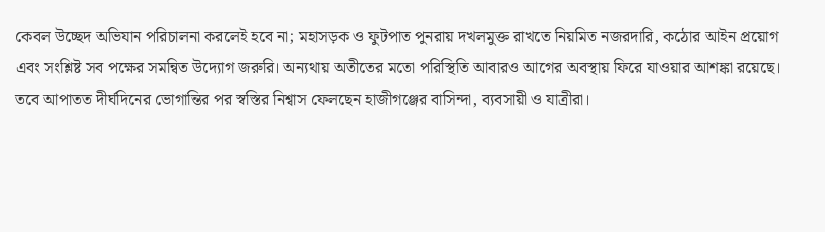কেবল উচ্ছেদ অভিযান পরিচালনা করলেই হবে না; মহাসড়ক ও ফুটপাত পুনরায় দখলমুক্ত রাখতে নিয়মিত নজরদারি, কঠোর আইন প্রয়োগ এবং সংশ্লিষ্ট সব পক্ষের সমন্বিত উদ্যোগ জরুরি। অন্যথায় অতীতের মতো পরিস্থিতি আবারও আগের অবস্থায় ফিরে যাওয়ার আশঙ্কা রয়েছে।
তবে আপাতত দীর্ঘদিনের ভোগান্তির পর স্বস্তির নিশ্বাস ফেলছেন হাজীগঞ্জের বাসিন্দা, ব্যবসায়ী ও যাত্রীরা।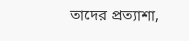তাদের প্রত্যাশা,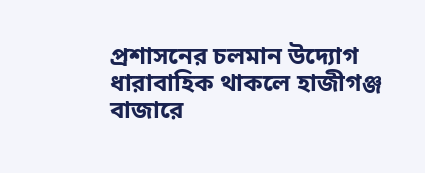প্রশাসনের চলমান উদ্যোগ ধারাবাহিক থাকলে হাজীগঞ্জ বাজারে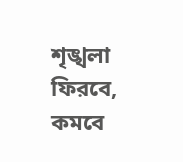শৃঙ্খলা ফিরবে, কমবে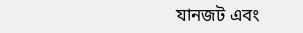যানজট এবং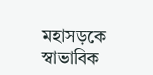মহাসড়কে স্বাভাবিক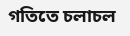গতিতে চলাচল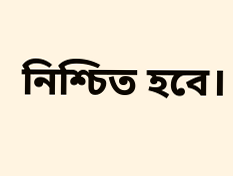নিশ্চিত হবে।